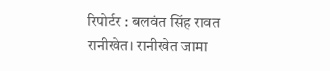रिपोर्टर : बलवंत सिंह रावत
रानीखेत। रानीखेत जामा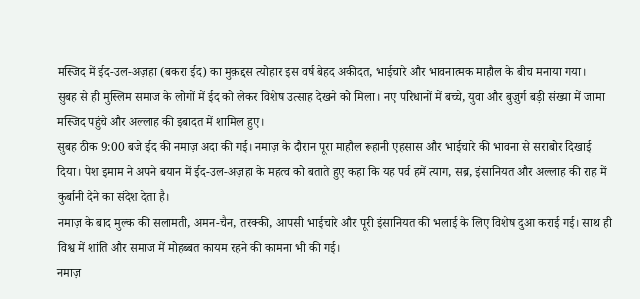मस्जिद में ईद-उल-अज़हा (बकरा ईद) का मुक़द्दस त्योहार इस वर्ष बेहद अकीदत, भाईचारे और भावनात्मक माहौल के बीच मनाया गया।
सुबह से ही मुस्लिम समाज के लोगों में ईद को लेकर विशेष उत्साह देखने को मिला। नए परिधानों में बच्चे, युवा और बुज़ुर्ग बड़ी संख्या में जामा मस्जिद पहुंचे और अल्लाह की इबादत में शामिल हुए।
सुबह ठीक 9:00 बजे ईद की नमाज़ अदा की गई। नमाज़ के दौरान पूरा माहौल रूहानी एहसास और भाईचारे की भावना से सराबोर दिखाई दिया। पेश इमाम ने अपने बयान में ईद-उल-अज़हा के महत्व को बताते हुए कहा कि यह पर्व हमें त्याग, सब्र, इंसानियत और अल्लाह की राह में कुर्बानी देने का संदेश देता है।
नमाज़ के बाद मुल्क की सलामती, अमन-चैन, तरक्की, आपसी भाईचारे और पूरी इंसानियत की भलाई के लिए विशेष दुआ कराई गई। साथ ही विश्व में शांति और समाज में मोहब्बत कायम रहने की कामना भी की गई।
नमाज़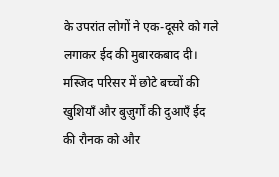के उपरांत लोगों ने एक-दूसरे को गले लगाकर ईद की मुबारकबाद दी। मस्जिद परिसर में छोटे बच्चों की खुशियाँ और बुज़ुर्गों की दुआएँ ईद की रौनक को और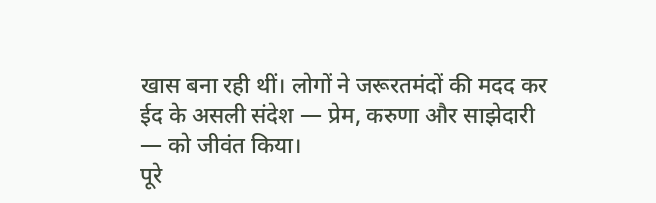खास बना रही थीं। लोगों ने जरूरतमंदों की मदद कर ईद के असली संदेश — प्रेम, करुणा और साझेदारी — को जीवंत किया।
पूरे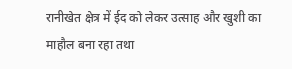रानीखेत क्षेत्र में ईद को लेकर उत्साह और खुशी का माहौल बना रहा तथा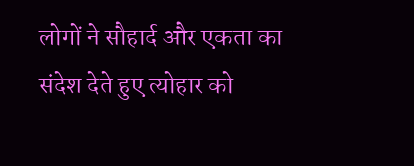लोगों ने सौहार्द और एकता का संदेश देते हुए त्योहार को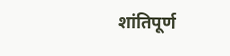शांतिपूर्ण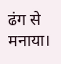ढंग से मनाया।